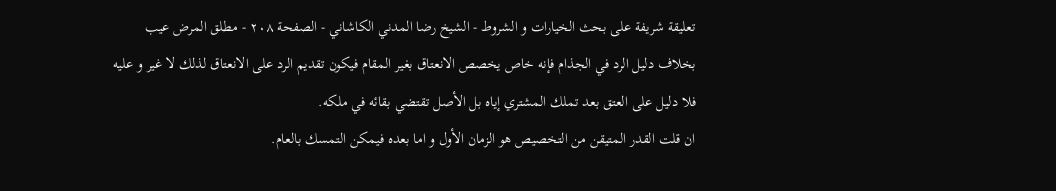تعليقة شريفة على بحث الخيارات و الشروط - الشيخ رضا المدني الكاشاني - الصفحة ٢٠٨ - مطلق المرض عيب
بخلاف دليل الرد في الجذام فإنه خاص يخصص الانعتاق بغير المقام فيكون تقديم الرد على الانعتاق لذلك لا غير و عليه فلا دليل على العتق بعد تملك المشتري إياه بل الأصل تقتضي بقائه في ملكه.
ان قلت القدر المتيقن من التخصيص هو الزمان الأول و اما بعده فيمكن التمسك بالعام.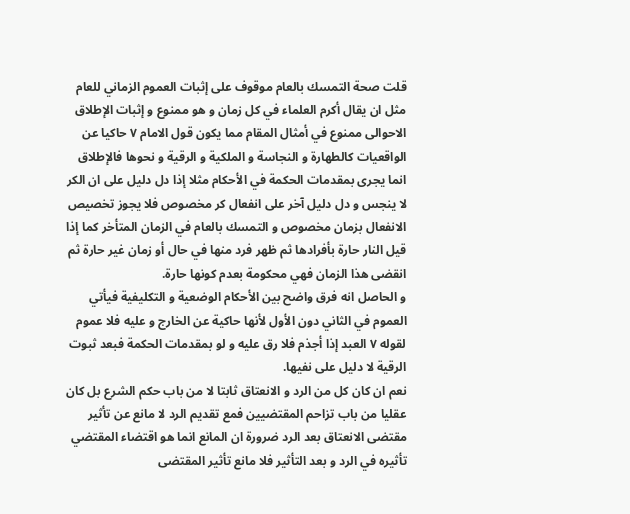قلت صحة التمسك بالعام موقوف على إثبات العموم الزماني للعام مثل ان يقال أكرم العلماء في كل زمان و هو ممنوع و إثبات الإطلاق الاحوالى ممنوع في أمثال المقام مما يكون قول الامام ٧ حاكيا عن الواقعيات كالطهارة و النجاسة و الملكية و الرقية و نحوها فالإطلاق انما يجرى بمقدمات الحكمة في الأحكام مثلا إذا دل دليل على ان الكر لا ينجس و دل دليل آخر على انفعال كر مخصوص فلا يجوز تخصيص الانفعال بزمان مخصوص و التمسك بالعام في الزمان المتأخر كما إذا قيل النار حارة بأفرادها ثم ظهر فرد منها في حال أو زمان غير حارة ثم انقضى هذا الزمان فهي محكومة بعدم كونها حارة.
و الحاصل انه فرق واضح بين الأحكام الوضعية و التكليفية فيأتي العموم في الثاني دون الأول لأنها حاكية عن الخارج و عليه فلا عموم لقوله ٧ العبد إذا أجذم فلا رق عليه و لو بمقدمات الحكمة فبعد ثبوت الرقية لا دليل على نفيها.
نعم ان كان كل من الرد و الانعتاق ثابتا لا من باب حكم الشرع بل كان عقليا من باب تزاحم المقتضيين فمع تقديم الرد لا مانع عن تأثير مقتضى الانعتاق بعد الرد ضرورة ان المانع انما هو اقتضاء المقتضي تأثيره في الرد و بعد التأثير فلا مانع تأثير المقتضى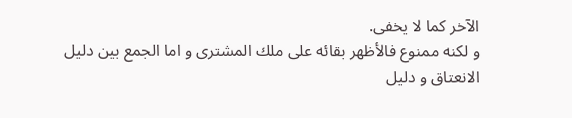الآخر كما لا يخفى.
و لكنه ممنوع فالأظهر بقائه على ملك المشترى و اما الجمع بين دليل الانعتاق و دليل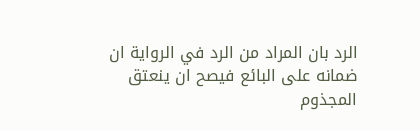الرد بان المراد من الرد في الرواية ان ضمانه على البائع فيصح ان ينعتق المجذوم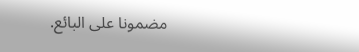مضمونا على البائع.